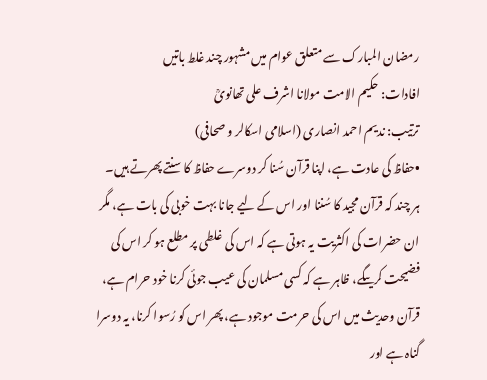رمضان المبارک سے متعلق عوام میں مشہور چند غلط باتیں
افادات: حکیم الامت مولانا اشرف علی تھانویؒ
ترتیب: ندیم احمد انصاری (اسلامی اسکالر و صحافی)
•حفاظ کی عادت ہے، اپنا قرآن سُنا کر دوسرے حفاظ کا سنتے پھرتے ہیں۔ ہر چند کہ قرآن مجید کا سُننا اور اس کے لیے جانا بہت خوبی کی بات ہے، مگر ان حضرات کی اکثریت یہ ہوتی ہے کہ اس کی غلطی پر مطلع ہو کر اس کی فضیحت کریںگے، ظاہر ہے کہ کسی مسلمان کی عیب جوئی کرنا خود حرام ہے، قرآن وحدیث میں اس کی حرمت موجود ہے، پھر اس کو رُسوا کرنا، یہ دوسرا گناہ ہے اور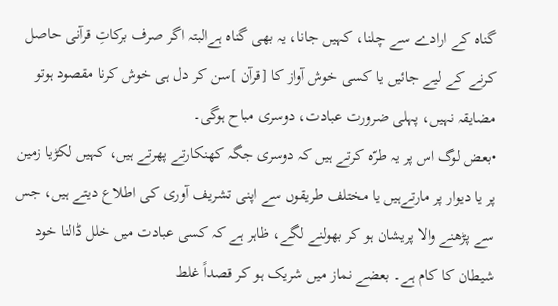گناہ کے ارادے سے چلنا، کہیں جانا، یہ بھی گناہ ہےالبتہ اگر صرف برکاتِ قرآنی حاصل کرنے کے لیے جائیں یا کسی خوش آواز کا [قرآن ]سن کر دل ہی خوش کرنا مقصود ہوتو مضایقہ نہیں، پہلی ضرورت عبادت، دوسری مباح ہوگی۔
•بعض لوگ اس پر یہ طرّہ کرتے ہیں کہ دوسری جگہ کھنکارتے پھرتے ہیں، کہیں لکڑیا زمین پر یا دیوار پر مارتےہیں یا مختلف طریقوں سے اپنی تشریف آوری کی اطلاع دیتے ہیں، جس سے پڑھنے والا پریشان ہو کر بھولنے لگے، ظاہر ہے کہ کسی عبادت میں خلل ڈالنا خود شیطان کا کام ہے۔ بعضے نماز میں شریک ہو کر قصداً غلط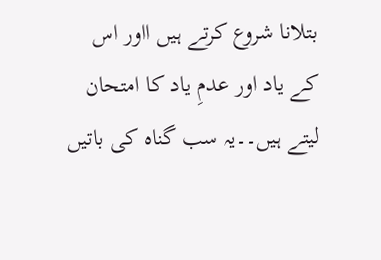بتلانا شروع کرتے ہیں ااور اس کے یاد اور عدمِ یاد کا امتحان لیتے ہیں۔۔یہ سب گناہ کی باتیں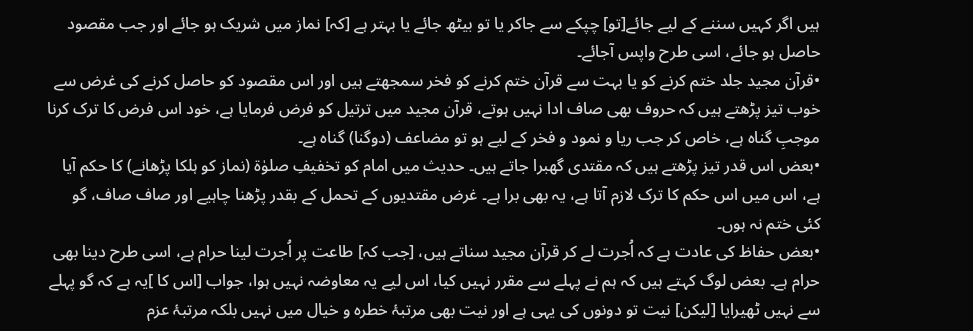ہیں اگر کہیں سننے کے لیے جائے[تو] چپکے سے جاکر یا تو بیٹھ جائے یا بہتر ہے [کہ] نماز میں شریک ہو جائے اور جب مقصود حاصل ہو جائے، اسی طرح واپس آجائے۔
•قرآن مجید جلد ختم کرنے کو یا بہت سے قرآن ختم کرنے کو فخر سمجھتے ہیں اور اس مقصود کو حاصل کرنے کی غرض سے خوب تیز پڑھتے ہیں کہ حروف بھی صاف ادا نہیں ہوتے، قرآن مجید میں ترتیل کو فرض فرمایا ہے، خود اس فرض کا ترک کرنا موجبِ گناہ ہے، خاص کر جب ریا و نمود و فخر کے لیے ہو تو مضاعف (دوگنا) گناہ ہے۔
•بعض اس قدر تیز پڑھتے ہیں کہ مقتدی گھبرا جاتے ہیں۔ حدیث میں امام کو تخفیفِ صلوٰۃ (نماز کو ہلکا پڑھانے) کا حکم آیا ہے، اس میں اس حکم کا ترک لازم آتا ہے، یہ بھی برا ہے۔ غرض مقتدیوں کے تحمل کے بقدر پڑھنا چاہیے اور صاف صاف، گو کئی ختم نہ ہوں۔
•بعض حفاظ کی عادت ہے کہ اُجرت لے کر قرآن مجید سناتے ہیں، [جب کہ] طاعت پر اُجرت لینا حرام ہے، اسی طرح دینا بھی حرام ہے۔ بعض لوگ کہتے ہیں کہ ہم نے پہلے سے مقرر نہیں کیا، اس لیے یہ معاوضہ نہیں ہوا، جواب [اس کا ]یہ ہے کہ گو پہلے سے نہیں ٹھیرایا [لیکن] نیت تو دونوں کی یہی ہے اور نیت بھی مرتبۂ خطرہ و خیال میں نہیں بلکہ مرتبۂ عزم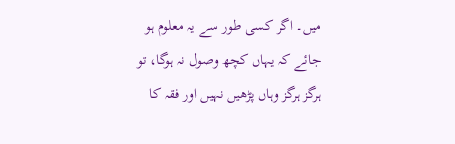میں۔ اگر کسی طور سے یہ معلوم ہو جائے کہ یہاں کچھ وصول نہ ہوگا، تو ہرگز ہرگز وہاں پڑھیں نہیں اور فقہ کا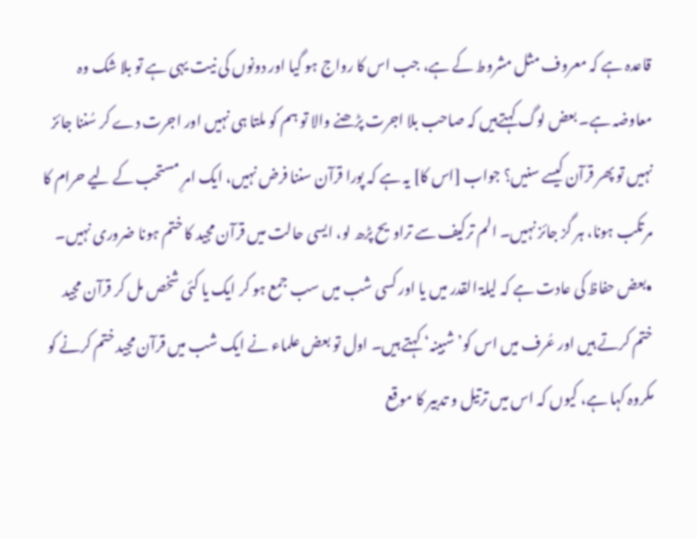قاعدہ ہے کہ معروف مثل مشروط کے ہے، جب اس کا رواج ہو گیا اور دونوں کی نیت یہی ہے تو بلا شک وہ معاوضہ ہے۔ بعض لوگ کہتےہیں کہ صاحب بلا اجرت پڑھنے والا تو ہم کو ملتا ہی نہیں اور اجرت دے کر سُننا جائز نہیں تو پھر قرآن کیسے سنیں؟ جواب [اس کا] یہ ہے کہ پورا قرآن سننا فرض نہیں، ایک امرِ مستحب کے لیے حرام کا مرتکب ہونا، ہر گز جائز نہیں۔ الم ترکیف سے تراویح پڑھ لو، ایسی حالت میں قرآن مجید کا ختم ہونا ضروری نہیں۔
•بعض حفاظ کی عادت ہے کہ لیلۃ القدر میں یا اور کسی شب میں سب جمع ہو کر ایک یا کئی شخص مل کر قرآن مجید ختم کرتے ہیں اور عُرف میں اس کو’ شبینہ‘ کہتے ہیں۔ اول تو بعض علماء نے ایک شب میں قرآن مجید ختم کرنے کو مکروہ کہا ہے، کیوں کہ اس میں ترتیل و تدبیر کا موقع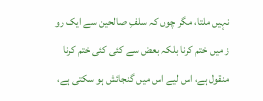نہیں ملتا، مگر چوں کہ سلفِ صالحین سے ایک رو ز میں ختم کرنا بلکہ بعض سے کئی کئی ختم کرنا منقول ہے، اس لیے اس میں گنجائش ہو سکتی ہے،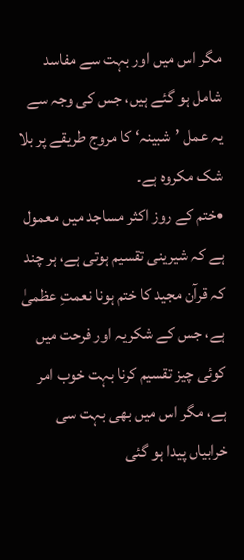مگر اس میں اور بہت سے مفاسد شامل ہو گئے ہیں، جس کی وجہ سے یہ عمل ’شبینہ‘ کا مروج طریقے پر بلا شک مکروہ ہے۔
•ختم کے روز اکثر مساجد میں معمول ہے کہ شیرینی تقسیم ہوتی ہے، ہر چند کہ قرآن مجید کا ختم ہونا نعمتِ عظمیٰ ہے، جس کے شکریہ اور فرحت میں کوئی چیز تقسیم کرنا بہت خوب امر ہے، مگر اس میں بھی بہت سی خرابیاں پیدا ہو گئی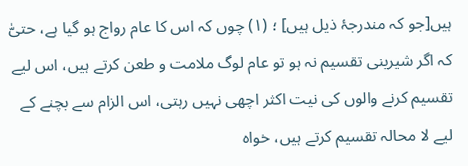ہیں[جو کہ مندرجۂ ذیل ہیں] ؛ (۱) چوں کہ اس کا عام رواج ہو گیا ہے، حتیّٰ کہ اگر شیرینی تقسیم نہ ہو تو عام لوگ ملامت و طعن کرتے ہیں، اس لیے تقسیم کرنے والوں کی نیت اکثر اچھی نہیں رہتی، اس الزام سے بچنے کے لیے لا محالہ تقسیم کرتے ہیں، خواہ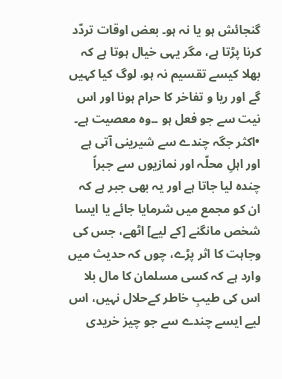گنجائش ہو یا نہ ہو۔ بعض اوقات تردّد کرنا پڑتا ہے، مگر یہی خیال ہوتا ہے کہ بھلا کیسے تقسیم نہ ہو، لوگ کیا کہیں گے اور ریا و تفاخر کا حرام ہونا اور اس نیت سے جو فعل ہو ۔۔وہ معصیت ہے۔
•اکثر جگہ چندے سے شیرینی آتی ہے اور اہلِ محلّہ اور نمازیوں سے جبراً چندہ لیا جاتا ہے اور یہ بھی جبر ہے کہ ان کو مجمع میں شرمایا جائے یا ایسا شخص مانگنے [کے لیے] اٹھے، جس کی وجاہت کا اثر پڑے، چوں کہ حدیث میں وارد ہے کہ کسی مسلمان کا مال بلا اس کی طیبِ خاطر کےحلال نہیں، اس لیے ایسے چندے سے جو چیز خریدی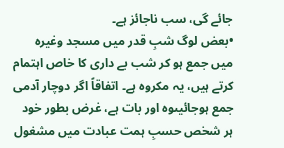جائے گی، سب ناجائز ہے۔
•بعض لوگ شبِ قدر میں مسجد وغیرہ میں جمع ہو کر شب بے داری کا خاص اہتمام کرتے ہیں، یہ مکروہ ہے۔ اتفاقاً اگر دوچار آدمی جمع ہوجائیںوہ اور بات ہے، غرض بطور خود ہر شخص حسبِ ہمت عبادت میں مشغول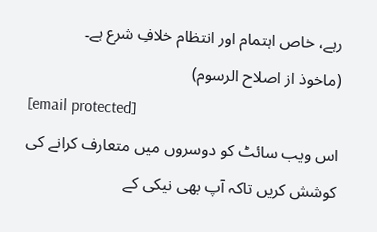رہے، خاص اہتمام اور انتظام خلافِ شرع ہے۔
(ماخوذ از اصلاح الرسوم)
[email protected]
اس ویب سائٹ کو دوسروں میں متعارف کرانے کی کوشش کریں تاکہ آپ بھی نیکی کے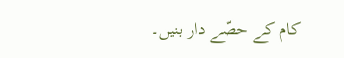کام کے حصّے دار بنیں۔